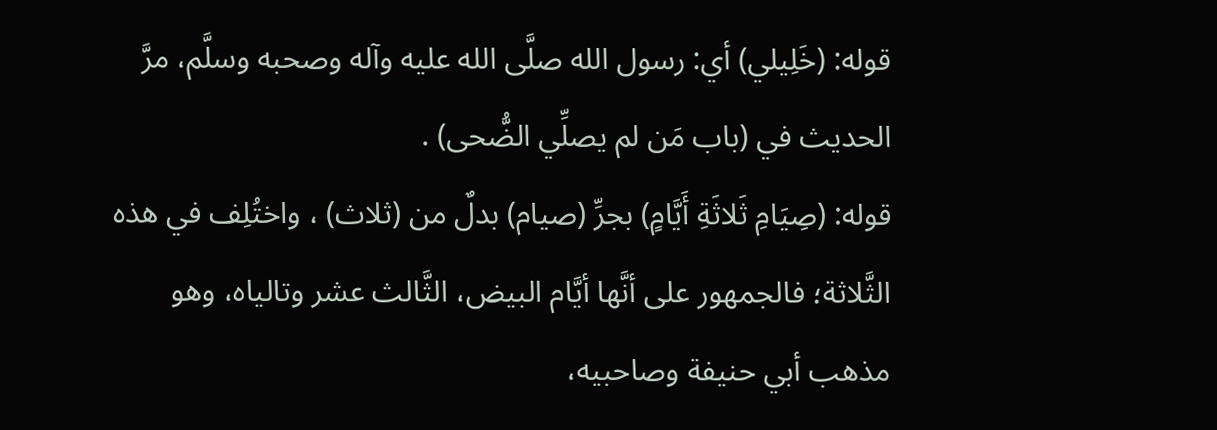قوله: (خَلِيلي) أي: رسول الله صلَّى الله عليه وآله وصحبه وسلَّم، مرَّ الحديث في (باب مَن لم يصلِّي الضُّحى) .
قوله: (صِيَامِ ثَلاثَةِ أَيَّامٍ) بجرِّ (صيام) بدلٌ من (ثلاث) ، واختُلِف في هذه الثَّلاثة؛ فالجمهور على أنَّها أيَّام البيض، الثَّالث عشر وتالياه، وهو مذهب أبي حنيفة وصاحبيه،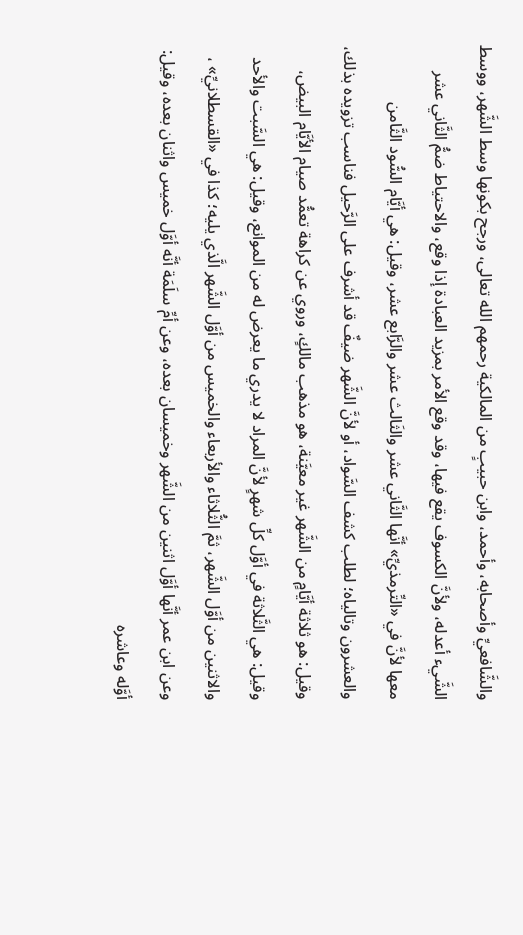والشَّافعيِّ وأصحابه، وأحمد، وابن حبيبٍ من المالكية رحمهم الله تعالى، ورجح بكونها وسط الشَّهر، ووسط الشَّيء أعدله، ولأنَّ الكسوف يقع فيها، وقد وقع الأمر بمزيد العبادة إذا وقع، والاحتياط ضمُّ الثَّاني عشر معها لأنَّ في «التِّرمذيِّ» أنَّها الثَّاني عشر والثَالث عشر والرَّابع عشر، وقيل: هي أيَّام السُّود الثَّامن والعشرون وتالياه؛ لطلب كشف السَّواد، أو لأنَّ الشَّهر ضيفٌ قد أشرف على الرَّحيل فناسب تزويده بذلك، وقيل: هو ثلاثة أيَّامٍ من الشَّهر غير معيَّنة، هو مذهب مالكٍ، وروي عن كراهة تعمُّد صيام الأيَّام البيض، وقيل: هي الثَّلاثة في أوَّل كلِّ شهرٍ لأنَّ المراد لا يدري ما يعرض له من الموانع، وقيل: هي السَّبت والأحد والاثنين من أوَّل الشَّهر، ثمَّ الثُّلاثاء والأربعاء والخميس من أوَّل الشَّهر الَّذي يليه؛ كذا في «القسطلانيِّ» ، وعن ابن عمر أنَّها أوَّل اثنين من الشَّهر وخميسان بعده، وعن أمِّ سلَمَة أنَّه أوَّل خميس واثنان بعده، وقيل: أوَّله وعاشره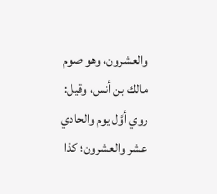والعشرون، وهو صوم مالك بن أنس، وقيل: روي أوَّل يوم والحادي عشر والعشرون؛ كذا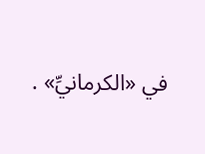في «الكرمانيِّ» .